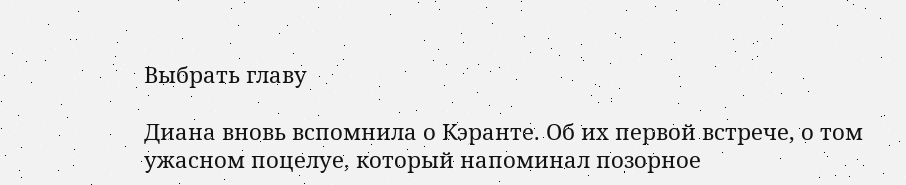Выбрать главу

Диана вновь вспомнила о Кэранте. Об их первой встрече, о том ужасном поцелуе, который напоминал позорное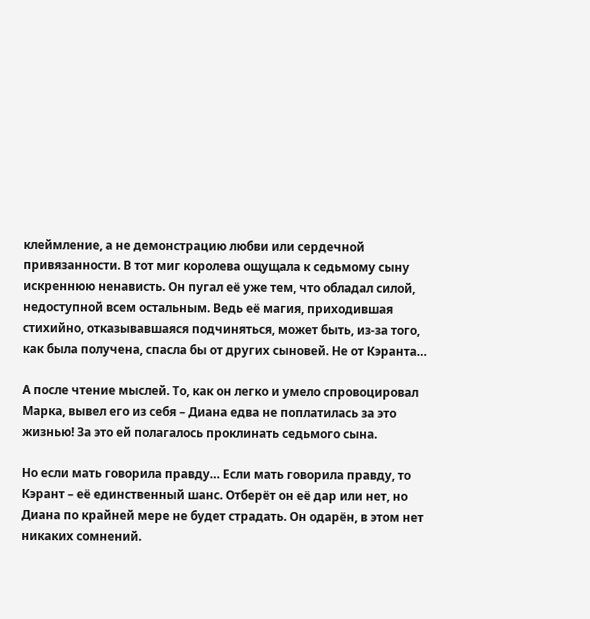клеймление, а не демонстрацию любви или сердечной привязанности. В тот миг королева ощущала к седьмому сыну искреннюю ненависть. Он пугал её уже тем, что обладал силой, недоступной всем остальным. Ведь её магия, приходившая стихийно, отказывавшаяся подчиняться, может быть, из-за того, как была получена, спасла бы от других сыновей. Не от Кэранта…

А после чтение мыслей. То, как он легко и умело спровоцировал Марка, вывел его из себя – Диана едва не поплатилась за это жизнью! За это ей полагалось проклинать седьмого сына.

Но если мать говорила правду… Если мать говорила правду, то Кэрант – её единственный шанс. Отберёт он её дар или нет, но Диана по крайней мере не будет страдать. Он одарён, в этом нет никаких сомнений.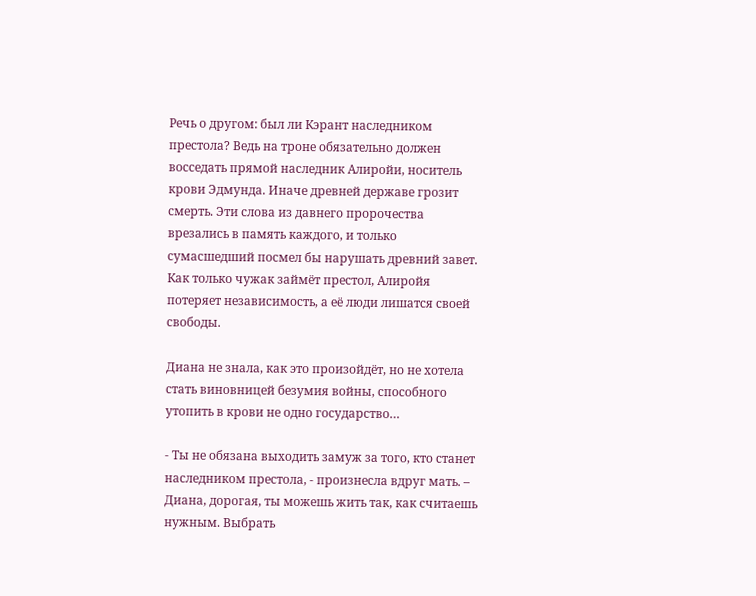Речь о другом: был ли Кэрант наследником престола? Ведь на троне обязательно должен восседать прямой наследник Алиройи, носитель крови Эдмунда. Иначе древней державе грозит смерть. Эти слова из давнего пророчества врезались в память каждого, и только сумасшедший посмел бы нарушать древний завет. Как только чужак займёт престол, Алиройя потеряет независимость, а её люди лишатся своей свободы.

Диана не знала, как это произойдёт, но не хотела стать виновницей безумия войны, способного утопить в крови не одно государство…

- Ты не обязана выходить замуж за того, кто станет наследником престола, - произнесла вдруг мать. – Диана, дорогая, ты можешь жить так, как считаешь нужным. Выбрать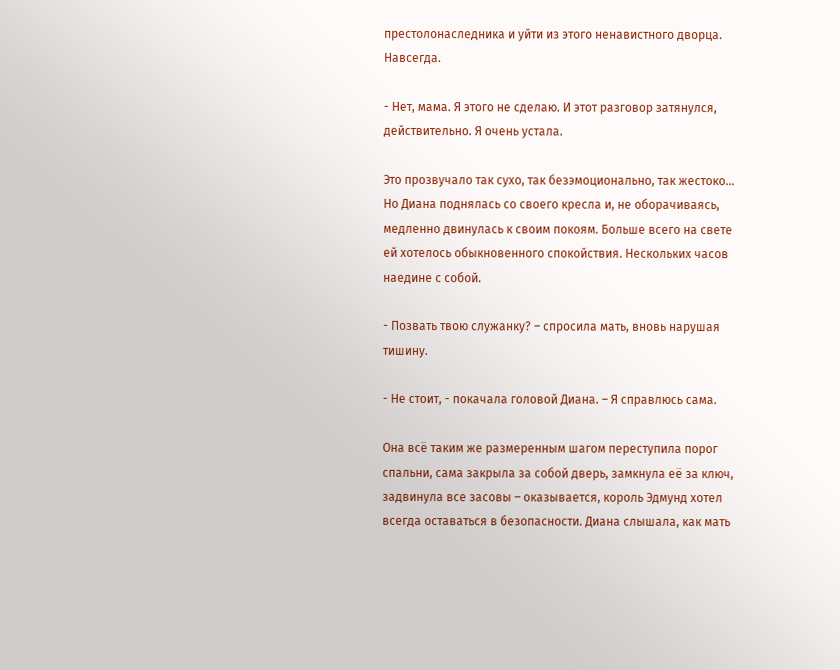престолонаследника и уйти из этого ненавистного дворца. Навсегда.

- Нет, мама. Я этого не сделаю. И этот разговор затянулся, действительно. Я очень устала.

Это прозвучало так сухо, так безэмоционально, так жестоко… Но Диана поднялась со своего кресла и, не оборачиваясь, медленно двинулась к своим покоям. Больше всего на свете ей хотелось обыкновенного спокойствия. Нескольких часов наедине с собой.

- Позвать твою служанку? – спросила мать, вновь нарушая тишину.

- Не стоит, - покачала головой Диана. – Я справлюсь сама.

Она всё таким же размеренным шагом переступила порог спальни, сама закрыла за собой дверь, замкнула её за ключ, задвинула все засовы – оказывается, король Эдмунд хотел всегда оставаться в безопасности. Диана слышала, как мать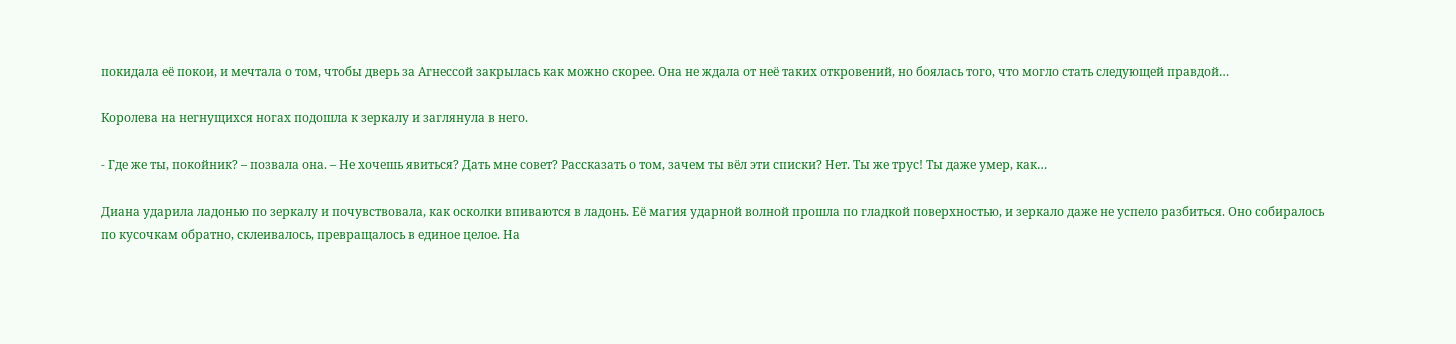покидала её покои, и мечтала о том, чтобы дверь за Агнессой закрылась как можно скорее. Она не ждала от неё таких откровений, но боялась того, что могло стать следующей правдой…

Королева на негнущихся ногах подошла к зеркалу и заглянула в него.

- Где же ты, покойник? – позвала она. – Не хочешь явиться? Дать мне совет? Рассказать о том, зачем ты вёл эти списки? Нет. Ты же трус! Ты даже умер, как…

Диана ударила ладонью по зеркалу и почувствовала, как осколки впиваются в ладонь. Её магия ударной волной прошла по гладкой поверхностью, и зеркало даже не успело разбиться. Оно собиралось по кусочкам обратно, склеивалось, превращалось в единое целое. На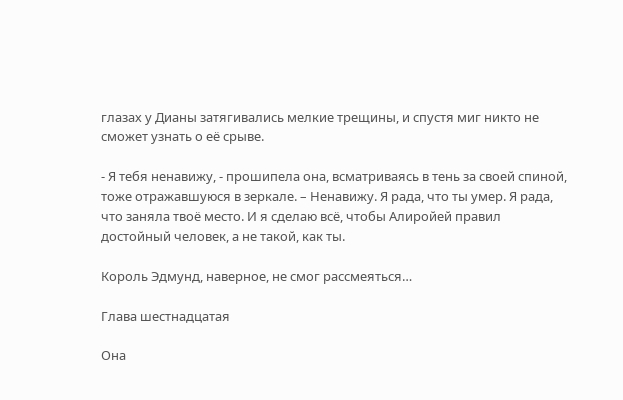глазах у Дианы затягивались мелкие трещины, и спустя миг никто не сможет узнать о её срыве.

- Я тебя ненавижу, - прошипела она, всматриваясь в тень за своей спиной, тоже отражавшуюся в зеркале. – Ненавижу. Я рада, что ты умер. Я рада, что заняла твоё место. И я сделаю всё, чтобы Алиройей правил достойный человек, а не такой, как ты.

Король Эдмунд, наверное, не смог рассмеяться…

Глава шестнадцатая

Она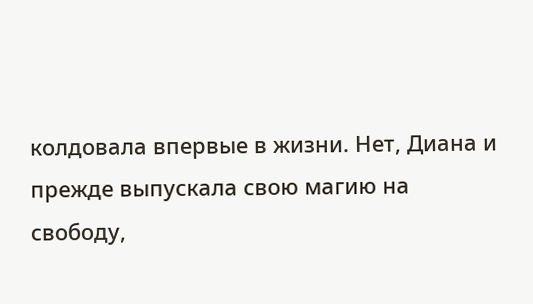колдовала впервые в жизни. Нет, Диана и прежде выпускала свою магию на свободу,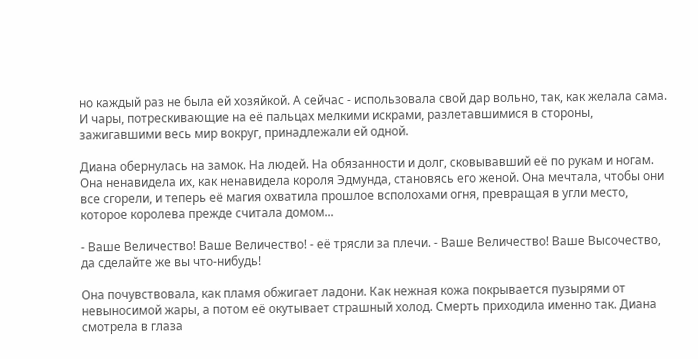но каждый раз не была ей хозяйкой. А сейчас - использовала свой дар вольно, так, как желала сама. И чары, потрескивающие на её пальцах мелкими искрами, разлетавшимися в стороны, зажигавшими весь мир вокруг, принадлежали ей одной.

Диана обернулась на замок. На людей. На обязанности и долг, сковывавший её по рукам и ногам. Она ненавидела их, как ненавидела короля Эдмунда, становясь его женой. Она мечтала, чтобы они все сгорели, и теперь её магия охватила прошлое всполохами огня, превращая в угли место, которое королева прежде считала домом...

- Ваше Величество! Ваше Величество! - её трясли за плечи. - Ваше Величество! Ваше Высочество, да сделайте же вы что-нибудь!

Она почувствовала, как пламя обжигает ладони. Как нежная кожа покрывается пузырями от невыносимой жары, а потом её окутывает страшный холод. Смерть приходила именно так. Диана смотрела в глаза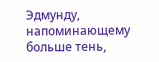Эдмунду, напоминающему больше тень,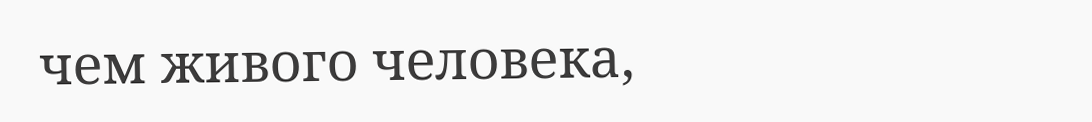чем живого человека,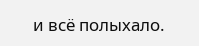и всё полыхало.